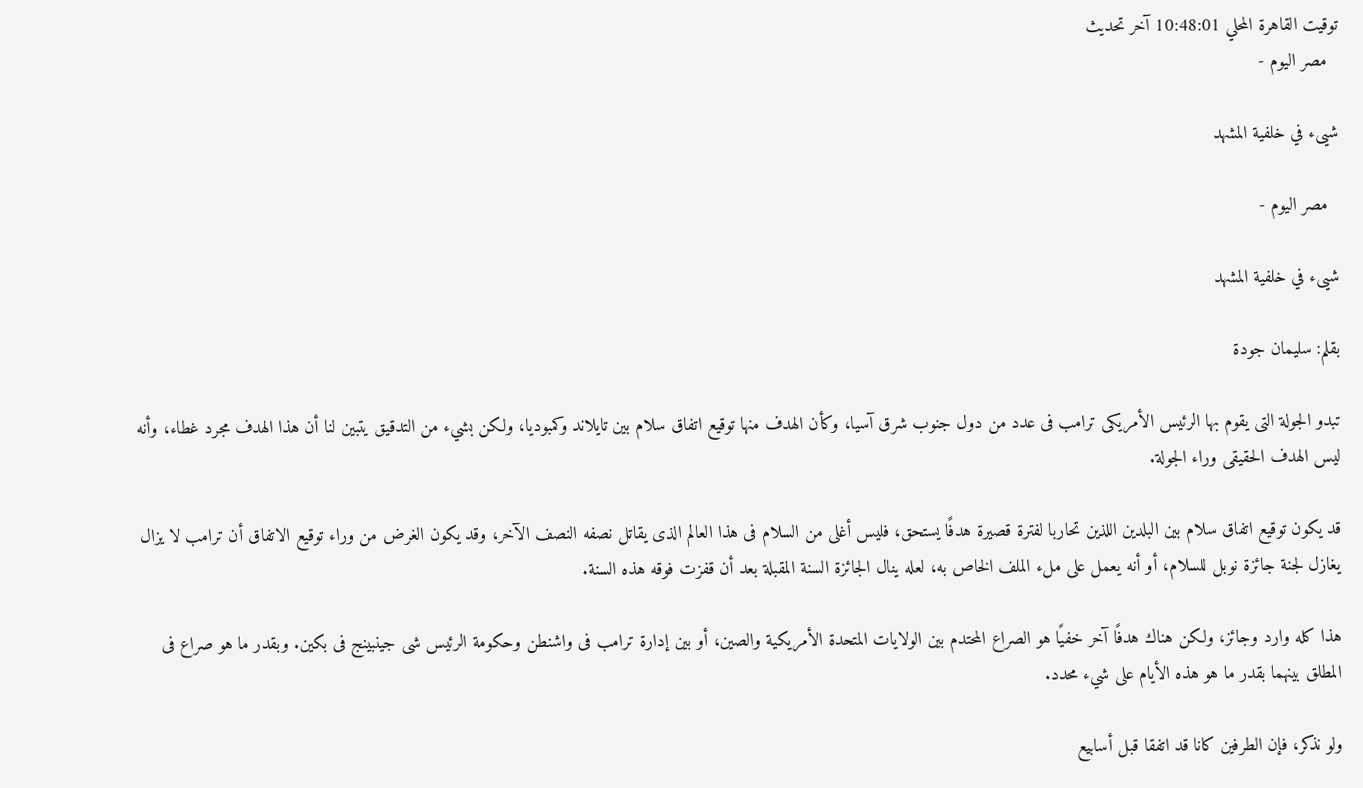توقيت القاهرة المحلي 10:48:01 آخر تحديث
  مصر اليوم -

شيىء في خلفية المشهد

  مصر اليوم -

شيىء في خلفية المشهد

بقلم: سليمان جودة

تبدو الجولة التى يقوم بها الرئيس الأمريكى ترامب فى عدد من دول جنوب شرق آسيا، وكأن الهدف منها توقيع اتفاق سلام بين تايلاند وكمبوديا، ولكن بشيء من التدقيق يتبين لنا أن هذا الهدف مجرد غطاء، وأنه ليس الهدف الحقيقى وراء الجولة.

قد يكون توقيع اتفاق سلام بين البلدين اللذين تحاربا لفترة قصيرة هدفًا يستحق، فليس أغلى من السلام فى هذا العالم الذى يقاتل نصفه النصف الآخر، وقد يكون الغرض من وراء توقيع الاتفاق أن ترامب لا يزال يغازل لجنة جائزة نوبل للسلام، أو أنه يعمل على ملء الملف الخاص به، لعله ينال الجائزة السنة المقبلة بعد أن قفزت فوقه هذه السنة.

هذا كله وارد وجائز، ولكن هناك هدفًا آخر خفيًا هو الصراع المحتدم بين الولايات المتحدة الأمريكية والصين، أو بين إدارة ترامب فى واشنطن وحكومة الرئيس شى جينبينج فى بكين. وبقدر ما هو صراع فى المطلق بينهما بقدر ما هو هذه الأيام على شيء محدد.

ولو نذكر، فإن الطرفين كانا قد اتفقا قبل أسابيع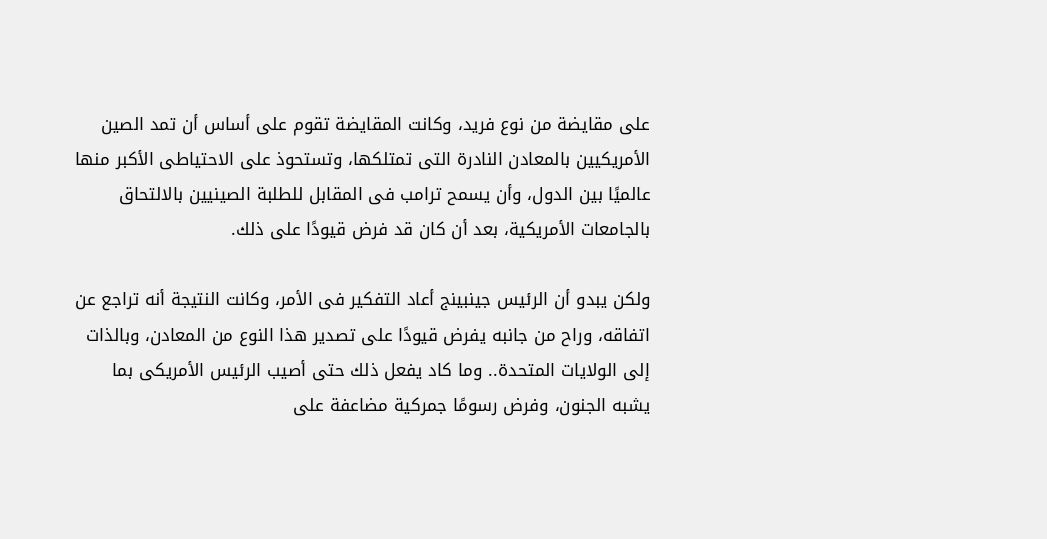على مقايضة من نوع فريد، وكانت المقايضة تقوم على أساس أن تمد الصين الأمريكيين بالمعادن النادرة التى تمتلكها، وتستحوذ على الاحتياطى الأكبر منها عالميًا بين الدول، وأن يسمح ترامب فى المقابل للطلبة الصينيين بالالتحاق بالجامعات الأمريكية، بعد أن كان قد فرض قيودًا على ذلك.

ولكن يبدو أن الرئيس جينبينج أعاد التفكير فى الأمر، وكانت النتيجة أنه تراجع عن اتفاقه، وراح من جانبه يفرض قيودًا على تصدير هذا النوع من المعادن، وبالذات إلى الولايات المتحدة.. وما كاد يفعل ذلك حتى أصيب الرئيس الأمريكى بما يشبه الجنون، وفرض رسومًا جمركية مضاعفة على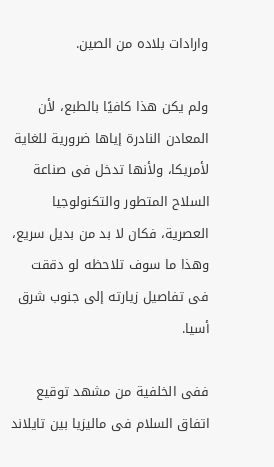وارادات بلاده من الصين.

ولم يكن هذا كافيًا بالطبع، لأن المعادن النادرة إياها ضرورية للغاية لأمريكا، ولأنها تدخل فى صناعة السلاح المتطور والتكنولوجيا العصرية، فكان لا بد من بديل سريع، وهذا ما سوف تلاحظه لو دققت فى تفاصيل زيارته إلى جنوب شرق أسيا.

ففى الخلفية من مشهد توقيع اتفاق السلام فى ماليزيا بين تايلاند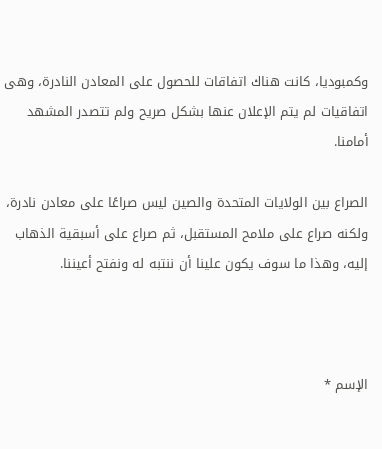وكمبوديا، كانت هناك اتفاقات للحصول على المعادن النادرة، وهى اتفاقيات لم يتم الإعلان عنها بشكل صريح ولم تتصدر المشهد أمامنا.

الصراع بين الولايات المتحدة والصين ليس صراعًا على معادن نادرة، ولكنه صراع على ملامح المستقبل، ثم صراع على أسبقية الذهاب إليه، وهذا ما سوف يكون علينا أن ننتبه له ونفتح أعيننا.



الإسم *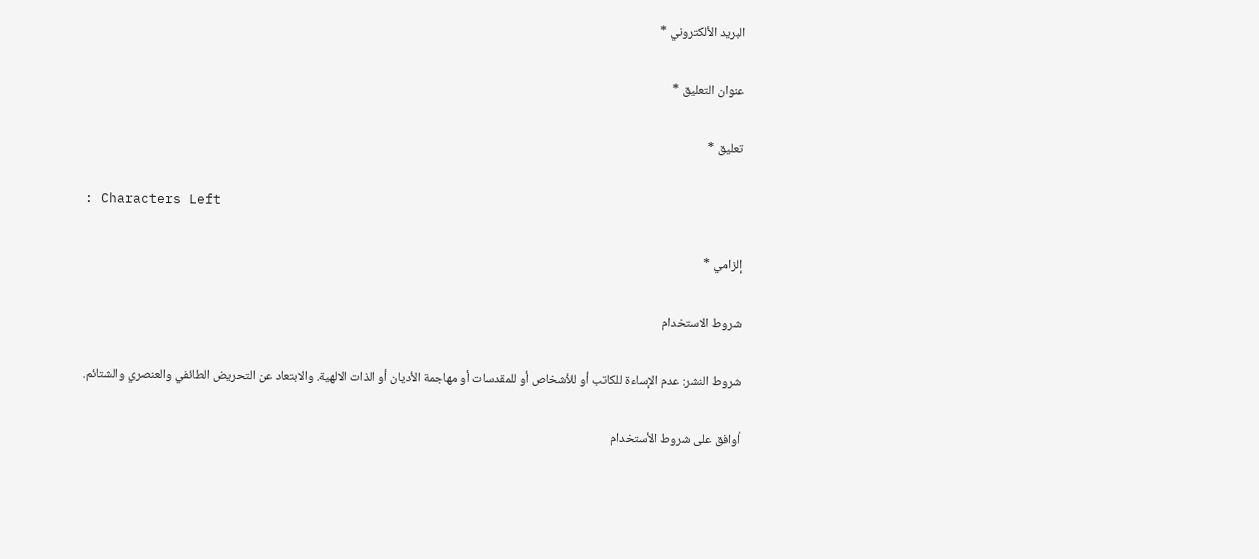البريد الألكتروني *

عنوان التعليق *

تعليق *

: Characters Left

إلزامي *

شروط الاستخدام

شروط النشر: عدم الإساءة للكاتب أو للأشخاص أو للمقدسات أو مهاجمة الأديان أو الذات الالهية. والابتعاد عن التحريض الطائفي والعنصري والشتائم.

اُوافق على شروط الأستخدام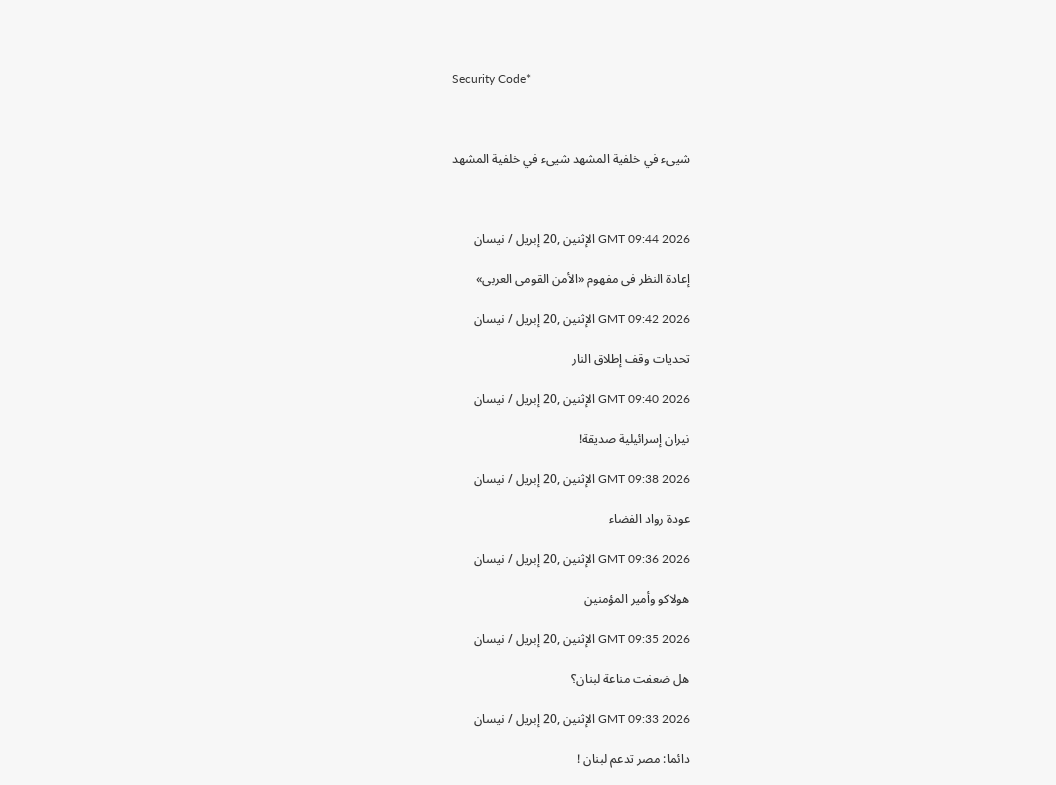Security Code*



شيىء في خلفية المشهد شيىء في خلفية المشهد



GMT 09:44 2026 الإثنين ,20 إبريل / نيسان

إعادة النظر فى مفهوم «الأمن القومى العربى»

GMT 09:42 2026 الإثنين ,20 إبريل / نيسان

تحديات وقف إطلاق النار

GMT 09:40 2026 الإثنين ,20 إبريل / نيسان

نيران إسرائيلية صديقة!

GMT 09:38 2026 الإثنين ,20 إبريل / نيسان

عودة رواد الفضاء

GMT 09:36 2026 الإثنين ,20 إبريل / نيسان

هولاكو وأمير المؤمنين

GMT 09:35 2026 الإثنين ,20 إبريل / نيسان

هل ضعفت مناعة لبنان؟

GMT 09:33 2026 الإثنين ,20 إبريل / نيسان

دائما: مصر تدعم لبنان !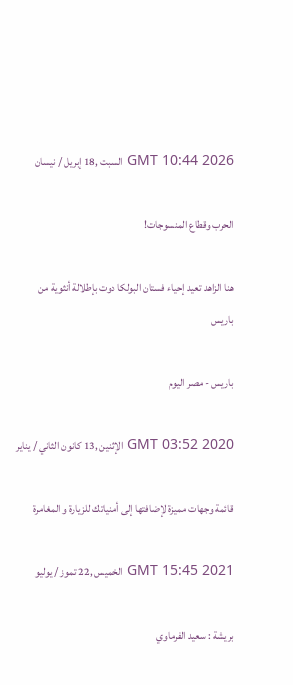GMT 10:44 2026 السبت ,18 إبريل / نيسان

الحرب وقطاع المنسوجات!

هنا الزاهد تعيد إحياء فستان البولكا دوت بإطلالة أنثوية من باريس

باريس - مصر اليوم

GMT 03:52 2020 الإثنين ,13 كانون الثاني / يناير

قائمة وجهات مميزة لإضافتها إلى أمنياتك للزيارة و المغامرة

GMT 15:45 2021 الخميس ,22 تموز / يوليو

بريشة : سعيد الفرماوي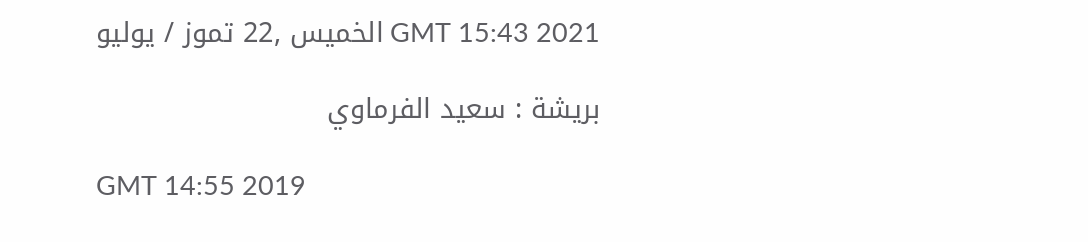GMT 15:43 2021 الخميس ,22 تموز / يوليو

بريشة : سعيد الفرماوي

GMT 14:55 2019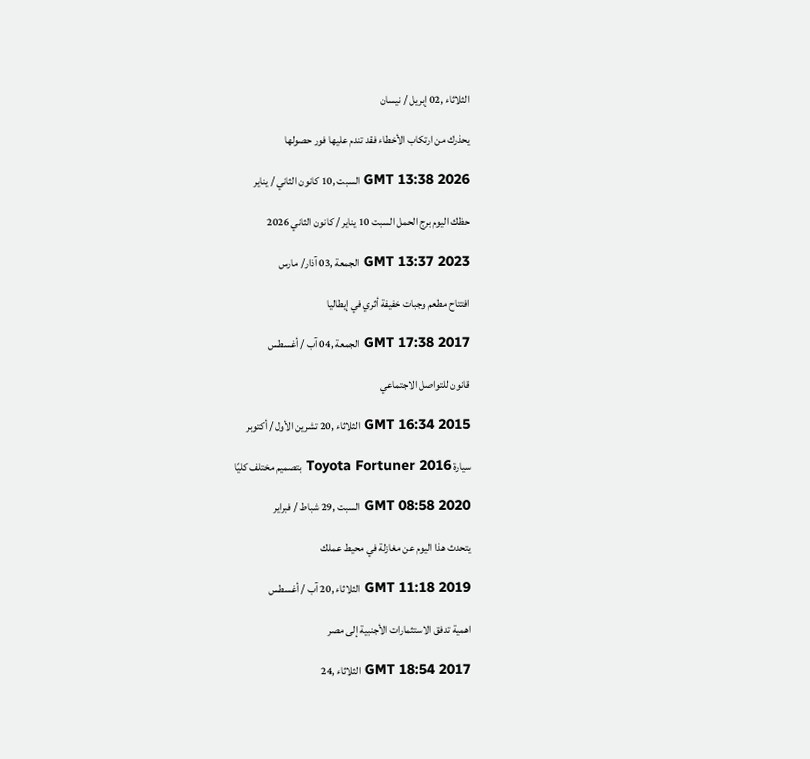الثلاثاء ,02 إبريل / نيسان

يحذرك من ارتكاب الأخطاء فقد تندم عليها فور حصولها

GMT 13:38 2026 السبت ,10 كانون الثاني / يناير

حظك اليوم برج الحمل السبت 10 يناير / كانون الثاني 2026

GMT 13:37 2023 الجمعة ,03 آذار/ مارس

افتتاح مطعم وجبات خفيفة أثري في إيطاليا

GMT 17:38 2017 الجمعة ,04 آب / أغسطس

قانون للتواصل الاجتماعي

GMT 16:34 2015 الثلاثاء ,20 تشرين الأول / أكتوبر

سيارة Toyota Fortuner 2016 بتصميم مختلف كليًا

GMT 08:58 2020 السبت ,29 شباط / فبراير

يتحدث هذا اليوم عن مغازلة في محيط عملك

GMT 11:18 2019 الثلاثاء ,20 آب / أغسطس

اهمية تدفق الاستثمارات الأجنبية إلى مصر

GMT 18:54 2017 الثلاثاء ,24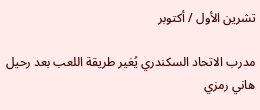تشرين الأول / أكتوبر

مدرب الاتحاد السكندري يُغير طريقة اللعب بعد رحيل هاني رمزي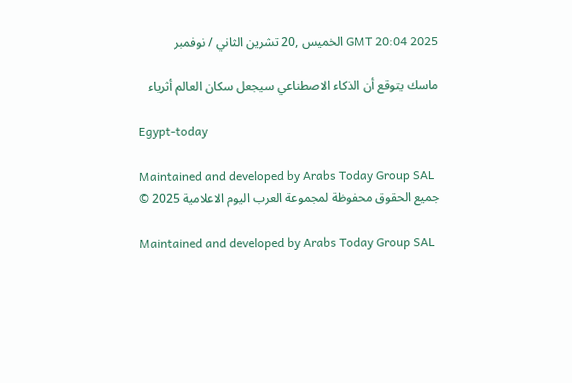GMT 20:04 2025 الخميس ,20 تشرين الثاني / نوفمبر

ماسك يتوقع أن الذكاء الاصطناعي سيجعل سكان العالم أثرياء

Egypt-today

Maintained and developed by Arabs Today Group SAL
جميع الحقوق محفوظة لمجموعة العرب اليوم الاعلامية 2025 ©

Maintained and developed by Arabs Today Group SAL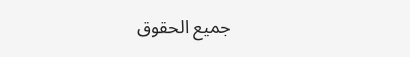جميع الحقوق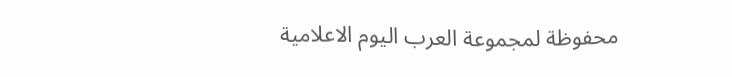محفوظة لمجموعة العرب اليوم الاعلامية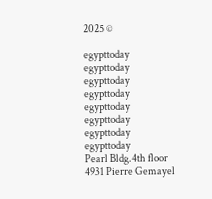2025 ©

egypttoday egypttoday egypttoday egypttoday
egypttoday egypttoday egypttoday
egypttoday
Pearl Bldg.4th floor 4931 Pierre Gemayel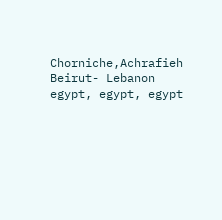Chorniche,Achrafieh Beirut- Lebanon
egypt, egypt, egypt